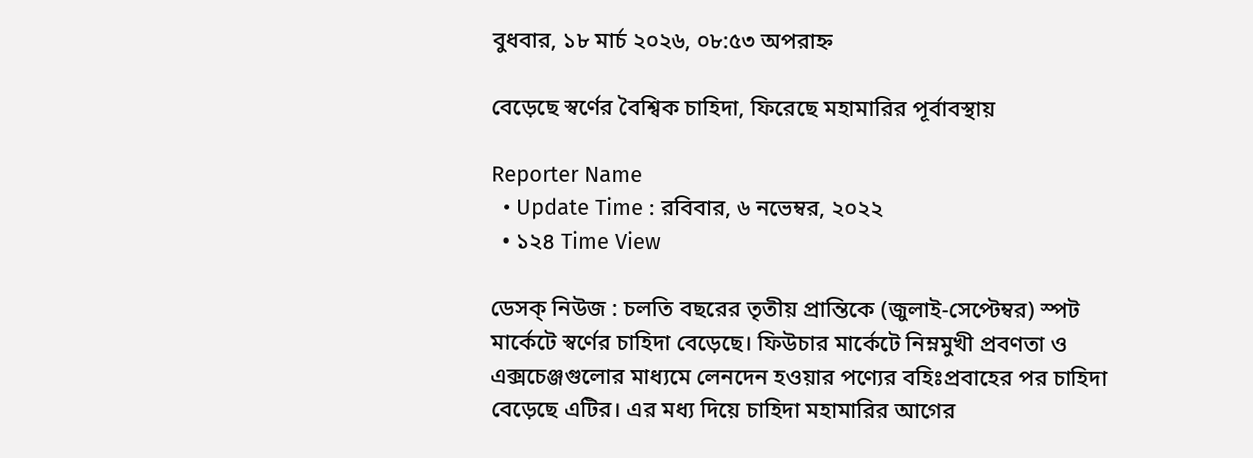বুধবার, ১৮ মার্চ ২০২৬, ০৮:৫৩ অপরাহ্ন

বেড়েছে স্বর্ণের বৈশ্বিক চাহিদা, ফিরেছে মহামারির পূর্বাবস্থায়

Reporter Name
  • Update Time : রবিবার, ৬ নভেম্বর, ২০২২
  • ১২৪ Time View

ডেসক্ নিউজ : চলতি বছরের তৃতীয় প্রান্তিকে (জুলাই-সেপ্টেম্বর) স্পট মার্কেটে স্বর্ণের চাহিদা বেড়েছে। ফিউচার মার্কেটে নিম্নমুখী প্রবণতা ও এক্সচেঞ্জগুলোর মাধ্যমে লেনদেন হওয়ার পণ্যের বহিঃপ্রবাহের পর চাহিদা বেড়েছে এটির। এর মধ্য দিয়ে চাহিদা মহামারির আগের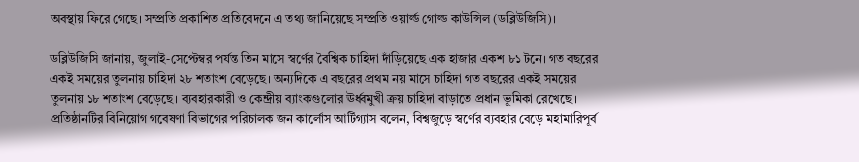অবস্থায় ফিরে গেছে। সম্প্রতি প্রকাশিত প্রতিবেদনে এ তথ্য জানিয়েছে সম্প্রতি ওয়ার্ল্ড গোল্ড কাউন্সিল (ডব্লিউজিসি)।

ডব্লিউজিসি জানায়, জুলাই-সেপ্টেম্বর পর্যন্ত তিন মাসে স্বর্ণের বৈশ্বিক চাহিদা দাঁড়িয়েছে এক হাজার একশ ৮১ টনে। গত বছরের একই সময়ের তুলনায় চাহিদা ২৮ শতাংশ বেড়েছে। অন্যদিকে এ বছরের প্রথম নয় মাসে চাহিদা গত বছরের একই সময়ের তুলনায় ১৮ শতাংশ বেড়েছে। ব্যবহারকারী ও কেন্দ্রীয় ব্যাংকগুলোর ঊর্ধ্বমুখী ক্রয় চাহিদা বাড়াতে প্রধান ভূমিকা রেখেছে। প্রতিষ্ঠানটির বিনিয়োগ গবেষণা বিভাগের পরিচালক জন কার্লোস আর্টিগ্যাস বলেন, বিশ্বজুড়ে স্বর্ণের ব্যবহার বেড়ে মহামারিপূর্ব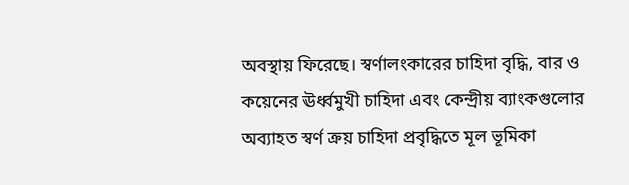অবস্থায় ফিরেছে। স্বর্ণালংকারের চাহিদা বৃদ্ধি, বার ও কয়েনের ঊর্ধ্বমুখী চাহিদা এবং কেন্দ্রীয় ব্যাংকগুলোর অব্যাহত স্বর্ণ ক্রয় চাহিদা প্রবৃদ্ধিতে মূল ভূমিকা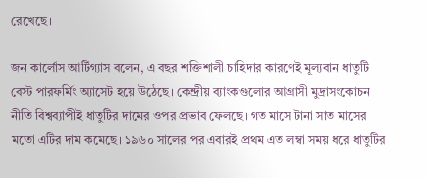রেখেছে।

জন কার্লোস আর্টিগ্যাস বলেন, এ বছর শক্তিশালী চাহিদার কারণেই মূল্যবান ধাতুটি বেস্ট পারফর্মিং অ্যাসেট হয়ে উঠেছে। কেন্দ্রীয় ব্যাংকগুলোর আগ্রাসী মুদ্রাসংকোচন নীতি বিশ্বব্যাপীই ধাতুটির দামের ওপর প্রভাব ফেলছে। গত মাসে টানা সাত মাসের মতো এটির দাম কমেছে। ১৯৬০ সালের পর এবারই প্রথম এত লম্বা সময় ধরে ধাতুটির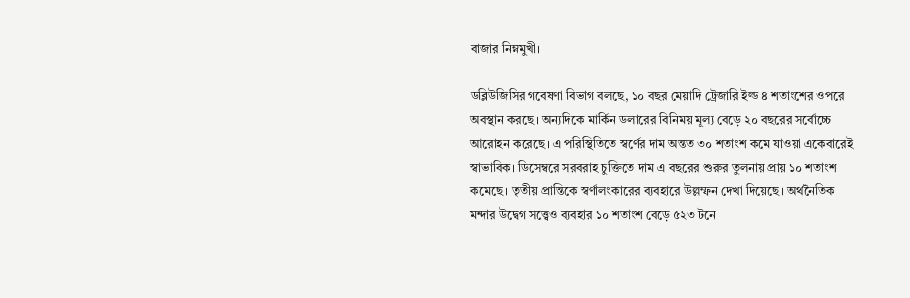বাজার নিম্নমুখী।

ডব্লিউজিসির গবেষণা বিভাগ বলছে, ১০ বছর মেয়াদি ট্রেজারি ইল্ড ৪ শতাংশের ওপরে অবস্থান করছে। অন্যদিকে মার্কিন ডলারের বিনিময় মূল্য বেড়ে ২০ বছরের সর্বোচ্চে আরোহন করেছে। এ পরিস্থিতিতে স্বর্ণের দাম অন্তত ৩০ শতাংশ কমে যাওয়া একেবারেই স্বাভাবিক। ডিসেম্বরে সরবরাহ চুক্তিতে দাম এ বছরের শুরুর তুলনায় প্রায় ১০ শতাংশ কমেছে। তৃতীয় প্রান্তিকে স্বর্ণালংকারের ব্যবহারে উল্লম্ফন দেখা দিয়েছে। অর্থনৈতিক মন্দার উদ্বেগ সত্ত্বেও ব্যবহার ১০ শতাংশ বেড়ে ৫২৩ টনে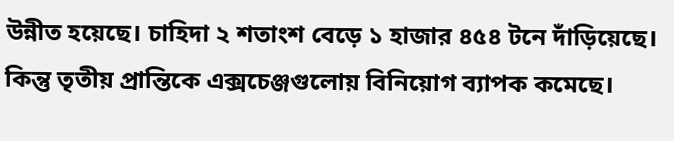উন্নীত হয়েছে। চাহিদা ২ শতাংশ বেড়ে ১ হাজার ৪৫৪ টনে দাঁড়িয়েছে। কিন্তু তৃতীয় প্রান্তিকে এক্সচেঞ্জগুলোয় বিনিয়োগ ব্যাপক কমেছে।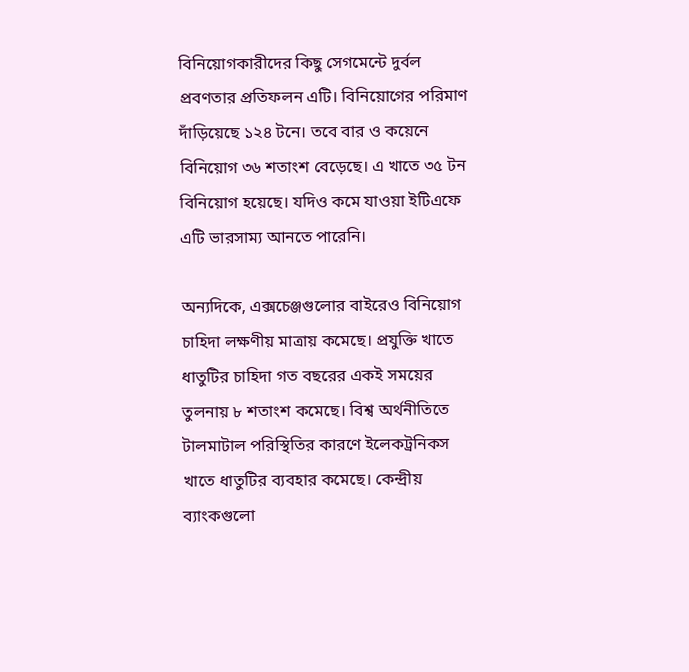বিনিয়োগকারীদের কিছু সেগমেন্টে দুর্বল প্রবণতার প্রতিফলন এটি। বিনিয়োগের পরিমাণ দাঁড়িয়েছে ১২৪ টনে। তবে বার ও কয়েনে বিনিয়োগ ৩৬ শতাংশ বেড়েছে। এ খাতে ৩৫ টন বিনিয়োগ হয়েছে। যদিও কমে যাওয়া ইটিএফে এটি ভারসাম্য আনতে পারেনি।

অন্যদিকে, এক্সচেঞ্জগুলোর বাইরেও বিনিয়োগ চাহিদা লক্ষণীয় মাত্রায় কমেছে। প্রযুক্তি খাতে ধাতুটির চাহিদা গত বছরের একই সময়ের তুলনায় ৮ শতাংশ কমেছে। বিশ্ব অর্থনীতিতে টালমাটাল পরিস্থিতির কারণে ইলেকট্রনিকস খাতে ধাতুটির ব্যবহার কমেছে। কেন্দ্রীয় ব্যাংকগুলো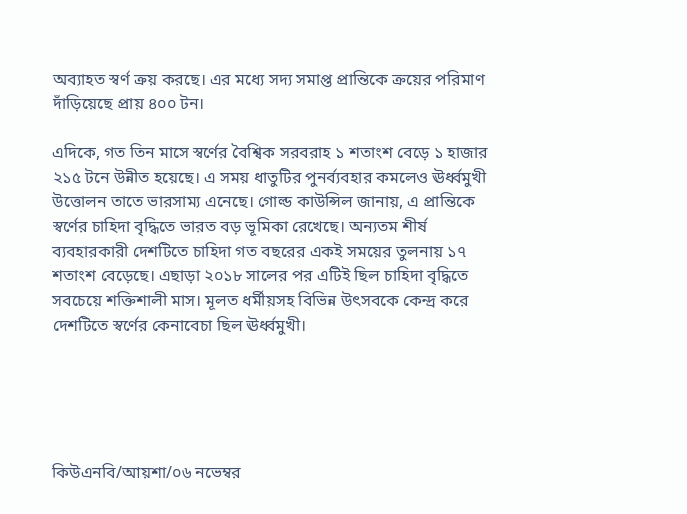অব্যাহত স্বর্ণ ক্রয় করছে। এর মধ্যে সদ্য সমাপ্ত প্রান্তিকে ক্রয়ের পরিমাণ দাঁড়িয়েছে প্রায় ৪০০ টন।

এদিকে, গত তিন মাসে স্বর্ণের বৈশ্বিক সরবরাহ ১ শতাংশ বেড়ে ১ হাজার ২১৫ টনে উন্নীত হয়েছে। এ সময় ধাতুটির পুনর্ব্যবহার কমলেও ঊর্ধ্বমুখী উত্তোলন তাতে ভারসাম্য এনেছে। গোল্ড কাউন্সিল জানায়, এ প্রান্তিকে স্বর্ণের চাহিদা বৃদ্ধিতে ভারত বড় ভূমিকা রেখেছে। অন্যতম শীর্ষ ব্যবহারকারী দেশটিতে চাহিদা গত বছরের একই সময়ের তুলনায় ১৭ শতাংশ বেড়েছে। এছাড়া ২০১৮ সালের পর এটিই ছিল চাহিদা বৃদ্ধিতে সবচেয়ে শক্তিশালী মাস। মূলত ধর্মীয়সহ বিভিন্ন উৎসবকে কেন্দ্র করে দেশটিতে স্বর্ণের কেনাবেচা ছিল ঊর্ধ্বমুখী।





কিউএনবি/আয়শা/০৬ নভেম্বর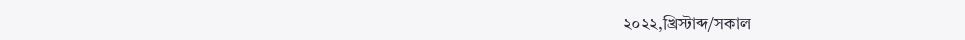২০২২,খ্রিস্টাব্দ/সকাল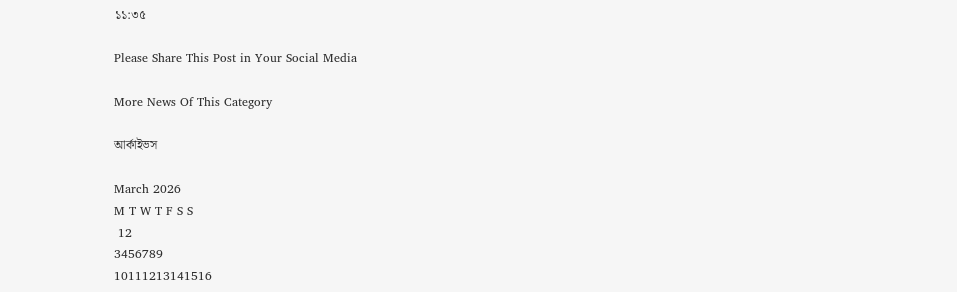১১:৩৫

Please Share This Post in Your Social Media

More News Of This Category

আর্কাইভস

March 2026
M T W T F S S
 12
3456789
10111213141516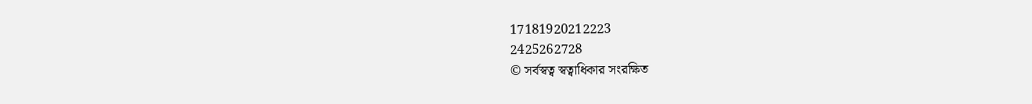17181920212223
2425262728
© সর্বস্বত্ব স্বত্বাধিকার সংরক্ষিত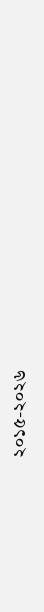২০১৫-২০২৬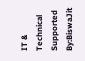IT & Technical Supported By:BiswaJit